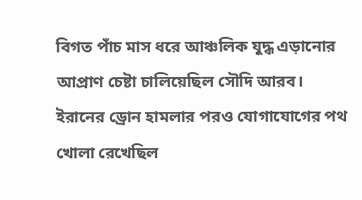বিগত পাঁচ মাস ধরে আঞ্চলিক যুদ্ধ এড়ানোর আপ্রাণ চেষ্টা চালিয়েছিল সৌদি আরব। ইরানের ড্রোন হামলার পরও যোগাযোগের পথ খোলা রেখেছিল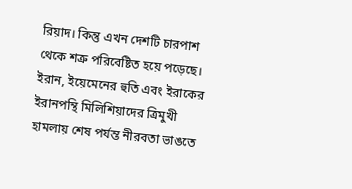রিয়াদ। কিন্তু এখন দেশটি চারপাশ থেকে শত্রু পরিবেষ্টিত হয়ে পড়েছে। ইরান, ইয়েমেনের হুতি এবং ইরাকের ইরানপন্থি মিলিশিয়াদের ত্রিমুখী হামলায় শেষ পর্যন্ত নীরবতা ভাঙতে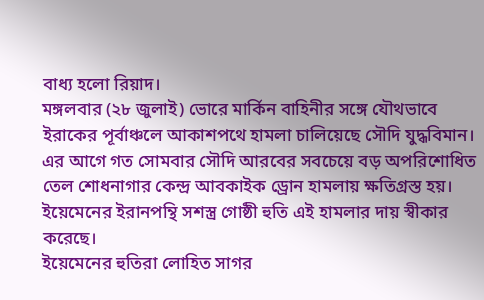বাধ্য হলো রিয়াদ।
মঙ্গলবার (২৮ জুলাই) ভোরে মার্কিন বাহিনীর সঙ্গে যৌথভাবে ইরাকের পূর্বাঞ্চলে আকাশপথে হামলা চালিয়েছে সৌদি যুদ্ধবিমান। এর আগে গত সোমবার সৌদি আরবের সবচেয়ে বড় অপরিশোধিত তেল শোধনাগার কেন্দ্র আবকাইক ড্রোন হামলায় ক্ষতিগ্রস্ত হয়। ইয়েমেনের ইরানপন্থি সশস্ত্র গোষ্ঠী হুতি এই হামলার দায় স্বীকার করেছে।
ইয়েমেনের হুতিরা লোহিত সাগর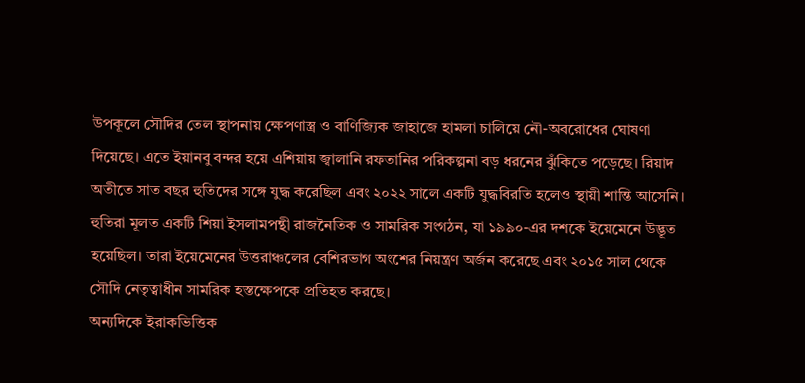উপকূলে সৌদির তেল স্থাপনায় ক্ষেপণাস্ত্র ও বাণিজ্যিক জাহাজে হামলা চালিয়ে নৌ-অবরোধের ঘোষণা দিয়েছে। এতে ইয়ানবু বন্দর হয়ে এশিয়ায় জ্বালানি রফতানির পরিকল্পনা বড় ধরনের ঝুঁকিতে পড়েছে। রিয়াদ অতীতে সাত বছর হুতিদের সঙ্গে যুদ্ধ করেছিল এবং ২০২২ সালে একটি যুদ্ধবিরতি হলেও স্থায়ী শান্তি আসেনি।
হুতিরা মূলত একটি শিয়া ইসলামপন্থী রাজনৈতিক ও সামরিক সংগঠন, যা ১৯৯০-এর দশকে ইয়েমেনে উদ্ভূত হয়েছিল। তারা ইয়েমেনের উত্তরাঞ্চলের বেশিরভাগ অংশের নিয়ন্ত্রণ অর্জন করেছে এবং ২০১৫ সাল থেকে সৌদি নেতৃত্বাধীন সামরিক হস্তক্ষেপকে প্রতিহত করছে।
অন্যদিকে ইরাকভিত্তিক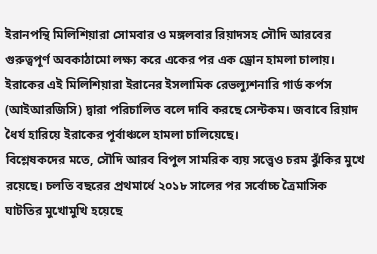ইরানপন্থি মিলিশিয়ারা সোমবার ও মঙ্গলবার রিয়াদসহ সৌদি আরবের গুরুত্বপূর্ণ অবকাঠামো লক্ষ্য করে একের পর এক ড্রোন হামলা চালায়। ইরাকের এই মিলিশিয়ারা ইরানের ইসলামিক রেভল্যুশনারি গার্ড কর্পস (আইআরজিসি) দ্বারা পরিচালিত বলে দাবি করছে সেন্টকম। জবাবে রিয়াদ ধৈর্য হারিয়ে ইরাকের পূর্বাঞ্চলে হামলা চালিয়েছে।
বিশ্লেষকদের মতে, সৌদি আরব বিপুল সামরিক ব্যয় সত্ত্বেও চরম ঝুঁকির মুখে রয়েছে। চলতি বছরের প্রথমার্ধে ২০১৮ সালের পর সর্বোচ্চ ত্রৈমাসিক ঘাটতির মুখোমুখি হয়েছে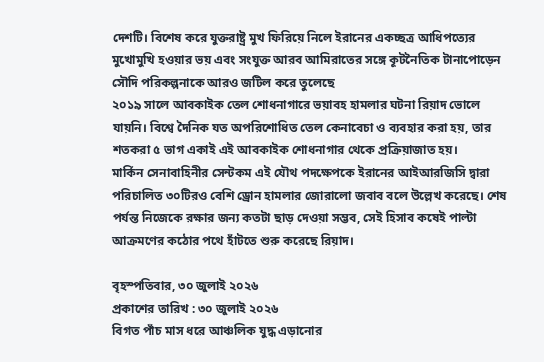দেশটি। বিশেষ করে যুক্তরাষ্ট্র মুখ ফিরিয়ে নিলে ইরানের একচ্ছত্র আধিপত্যের মুখোমুখি হওয়ার ভয় এবং সংযুক্ত আরব আমিরাতের সঙ্গে কূটনৈতিক টানাপোড়েন সৌদি পরিকল্পনাকে আরও জটিল করে তুলেছে
২০১৯ সালে আবকাইক তেল শোধনাগারে ভয়াবহ হামলার ঘটনা রিয়াদ ভোলে যায়নি। বিশ্বে দৈনিক যত অপরিশোধিত তেল কেনাবেচা ও ব্যবহার করা হয়, তার শতকরা ৫ ভাগ একাই এই আবকাইক শোধনাগার থেকে প্রক্রিয়াজাত হয়।
মার্কিন সেনাবাহিনীর সেন্টকম এই যৌথ পদক্ষেপকে ইরানের আইআরজিসি দ্বারা পরিচালিত ৩০টিরও বেশি ড্রোন হামলার জোরালো জবাব বলে উল্লেখ করেছে। শেষ পর্যন্ত নিজেকে রক্ষার জন্য কতটা ছাড় দেওয়া সম্ভব, সেই হিসাব কষেই পাল্টা আক্রমণের কঠোর পথে হাঁটতে শুরু করেছে রিয়াদ।

বৃহস্পতিবার, ৩০ জুলাই ২০২৬
প্রকাশের তারিখ : ৩০ জুলাই ২০২৬
বিগত পাঁচ মাস ধরে আঞ্চলিক যুদ্ধ এড়ানোর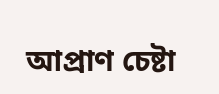আপ্রাণ চেষ্টা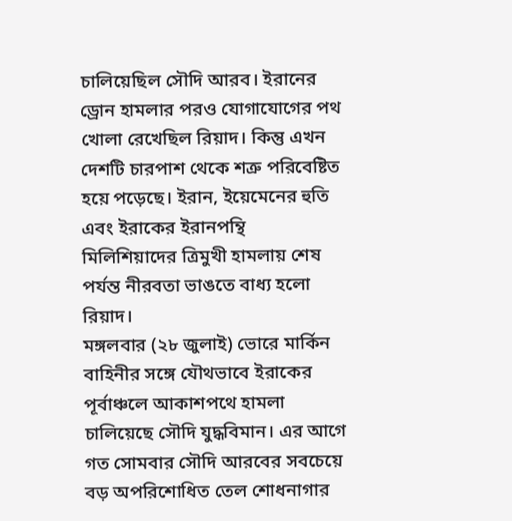চালিয়েছিল সৌদি আরব। ইরানের ড্রোন হামলার পরও যোগাযোগের পথ খোলা রেখেছিল রিয়াদ। কিন্তু এখন দেশটি চারপাশ থেকে শত্রু পরিবেষ্টিত হয়ে পড়েছে। ইরান, ইয়েমেনের হুতি এবং ইরাকের ইরানপন্থি মিলিশিয়াদের ত্রিমুখী হামলায় শেষ পর্যন্ত নীরবতা ভাঙতে বাধ্য হলো রিয়াদ।
মঙ্গলবার (২৮ জুলাই) ভোরে মার্কিন বাহিনীর সঙ্গে যৌথভাবে ইরাকের পূর্বাঞ্চলে আকাশপথে হামলা চালিয়েছে সৌদি যুদ্ধবিমান। এর আগে গত সোমবার সৌদি আরবের সবচেয়ে বড় অপরিশোধিত তেল শোধনাগার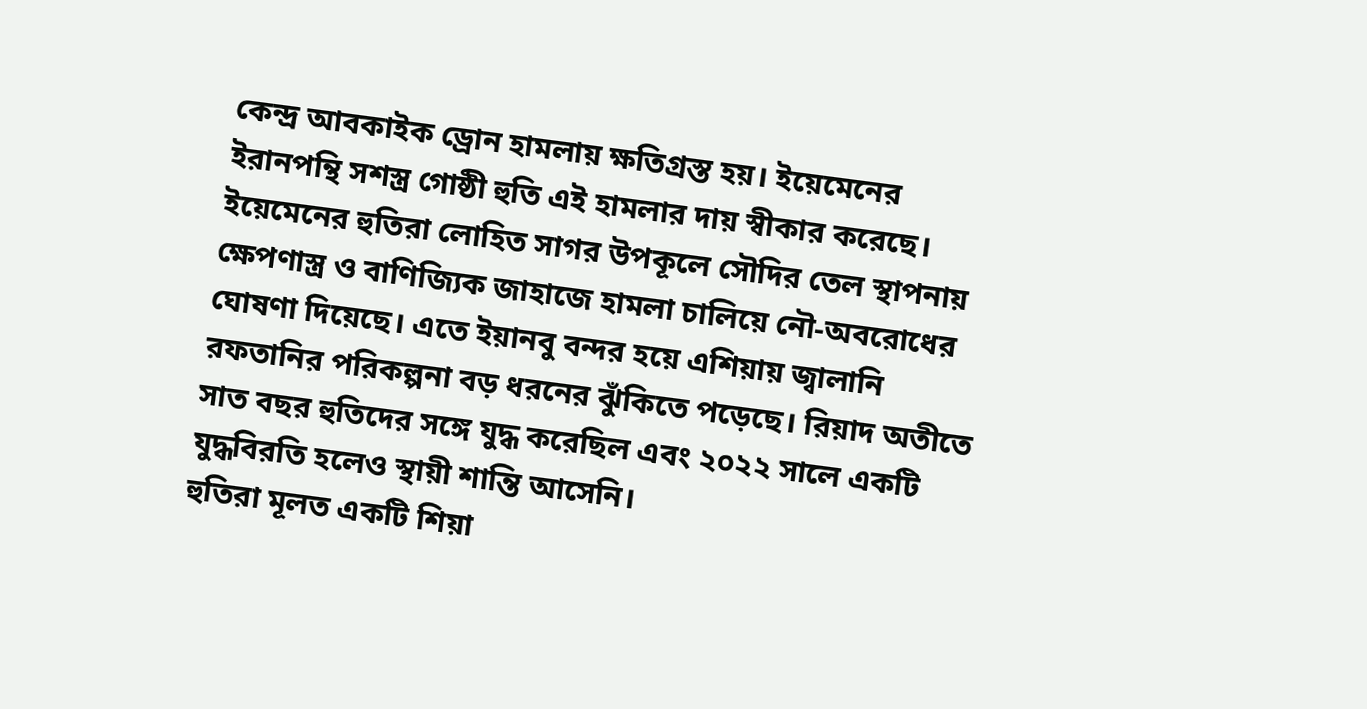কেন্দ্র আবকাইক ড্রোন হামলায় ক্ষতিগ্রস্ত হয়। ইয়েমেনের ইরানপন্থি সশস্ত্র গোষ্ঠী হুতি এই হামলার দায় স্বীকার করেছে।
ইয়েমেনের হুতিরা লোহিত সাগর উপকূলে সৌদির তেল স্থাপনায় ক্ষেপণাস্ত্র ও বাণিজ্যিক জাহাজে হামলা চালিয়ে নৌ-অবরোধের ঘোষণা দিয়েছে। এতে ইয়ানবু বন্দর হয়ে এশিয়ায় জ্বালানি রফতানির পরিকল্পনা বড় ধরনের ঝুঁকিতে পড়েছে। রিয়াদ অতীতে সাত বছর হুতিদের সঙ্গে যুদ্ধ করেছিল এবং ২০২২ সালে একটি যুদ্ধবিরতি হলেও স্থায়ী শান্তি আসেনি।
হুতিরা মূলত একটি শিয়া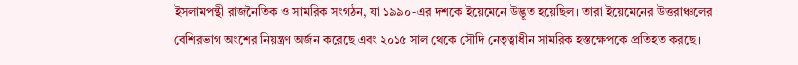ইসলামপন্থী রাজনৈতিক ও সামরিক সংগঠন, যা ১৯৯০-এর দশকে ইয়েমেনে উদ্ভূত হয়েছিল। তারা ইয়েমেনের উত্তরাঞ্চলের বেশিরভাগ অংশের নিয়ন্ত্রণ অর্জন করেছে এবং ২০১৫ সাল থেকে সৌদি নেতৃত্বাধীন সামরিক হস্তক্ষেপকে প্রতিহত করছে।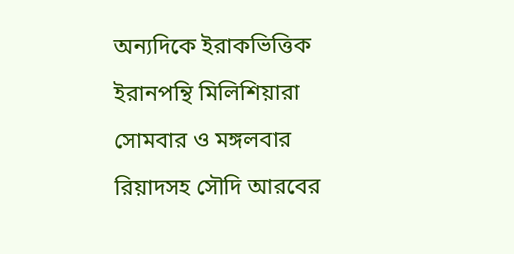অন্যদিকে ইরাকভিত্তিক ইরানপন্থি মিলিশিয়ারা সোমবার ও মঙ্গলবার রিয়াদসহ সৌদি আরবের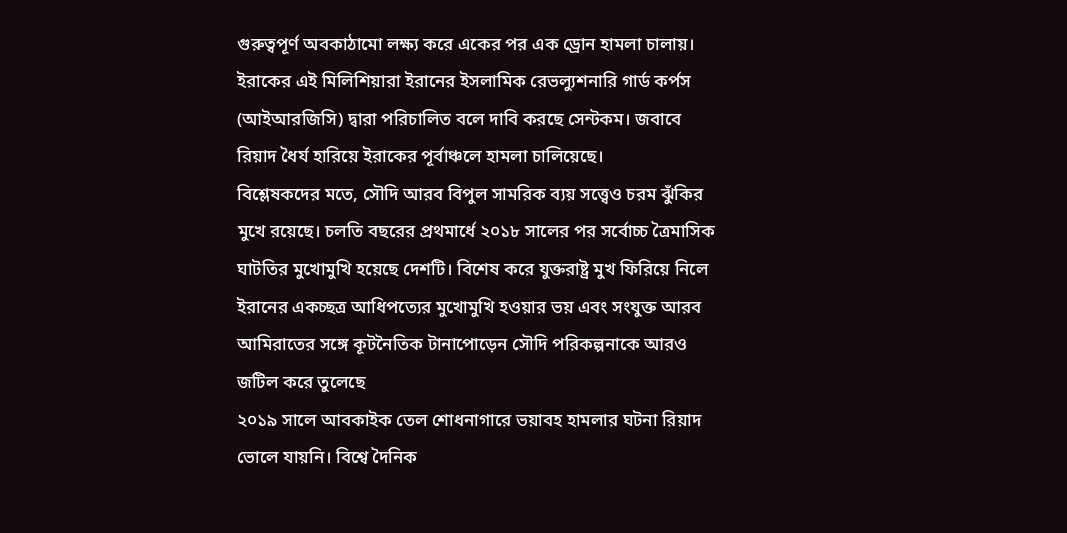গুরুত্বপূর্ণ অবকাঠামো লক্ষ্য করে একের পর এক ড্রোন হামলা চালায়। ইরাকের এই মিলিশিয়ারা ইরানের ইসলামিক রেভল্যুশনারি গার্ড কর্পস (আইআরজিসি) দ্বারা পরিচালিত বলে দাবি করছে সেন্টকম। জবাবে রিয়াদ ধৈর্য হারিয়ে ইরাকের পূর্বাঞ্চলে হামলা চালিয়েছে।
বিশ্লেষকদের মতে, সৌদি আরব বিপুল সামরিক ব্যয় সত্ত্বেও চরম ঝুঁকির মুখে রয়েছে। চলতি বছরের প্রথমার্ধে ২০১৮ সালের পর সর্বোচ্চ ত্রৈমাসিক ঘাটতির মুখোমুখি হয়েছে দেশটি। বিশেষ করে যুক্তরাষ্ট্র মুখ ফিরিয়ে নিলে ইরানের একচ্ছত্র আধিপত্যের মুখোমুখি হওয়ার ভয় এবং সংযুক্ত আরব আমিরাতের সঙ্গে কূটনৈতিক টানাপোড়েন সৌদি পরিকল্পনাকে আরও জটিল করে তুলেছে
২০১৯ সালে আবকাইক তেল শোধনাগারে ভয়াবহ হামলার ঘটনা রিয়াদ ভোলে যায়নি। বিশ্বে দৈনিক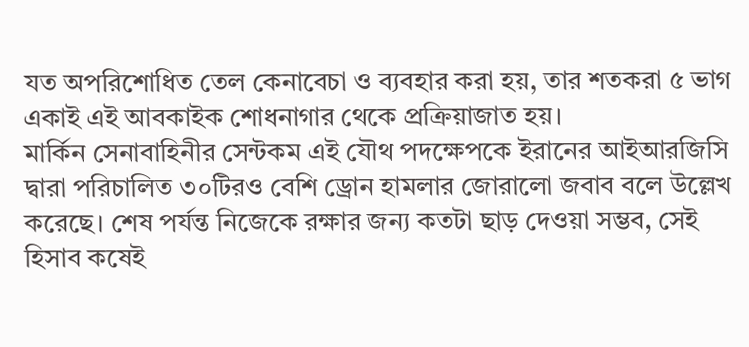যত অপরিশোধিত তেল কেনাবেচা ও ব্যবহার করা হয়, তার শতকরা ৫ ভাগ একাই এই আবকাইক শোধনাগার থেকে প্রক্রিয়াজাত হয়।
মার্কিন সেনাবাহিনীর সেন্টকম এই যৌথ পদক্ষেপকে ইরানের আইআরজিসি দ্বারা পরিচালিত ৩০টিরও বেশি ড্রোন হামলার জোরালো জবাব বলে উল্লেখ করেছে। শেষ পর্যন্ত নিজেকে রক্ষার জন্য কতটা ছাড় দেওয়া সম্ভব, সেই হিসাব কষেই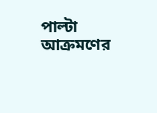পাল্টা আক্রমণের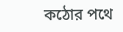কঠোর পথে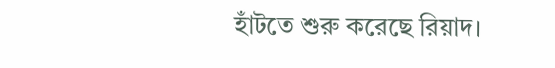হাঁটতে শুরু করেছে রিয়াদ।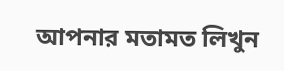আপনার মতামত লিখুন